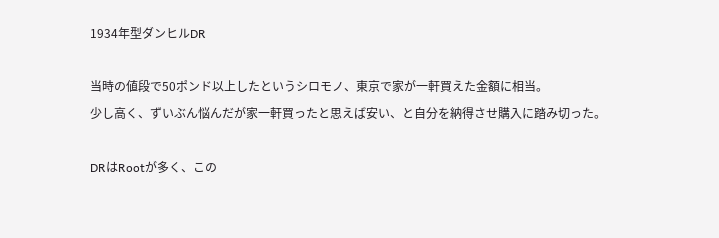1934年型ダンヒルDR

当時の値段で50ポンド以上したというシロモノ、東京で家が一軒買えた金額に相当。
少し高く、ずいぶん悩んだが家一軒買ったと思えば安い、と自分を納得させ購入に踏み切った。

DRはRootが多く、この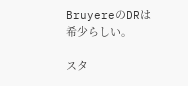BruyereのDRは希少らしい。

スタ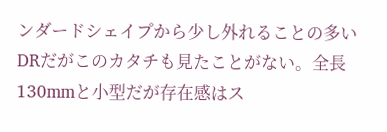ンダードシェイプから少し外れることの多いDRだがこのカタチも見たことがない。全長130mmと小型だが存在感はス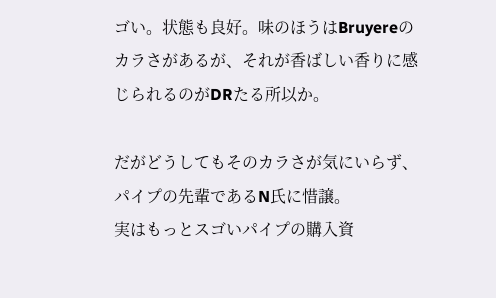ゴい。状態も良好。味のほうはBruyereの
カラさがあるが、それが香ばしい香りに感じられるのがDRたる所以か。

だがどうしてもそのカラさが気にいらず、パイプの先輩であるN氏に惜譲。
実はもっとスゴいパイプの購入資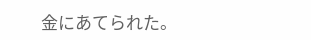金にあてられた。